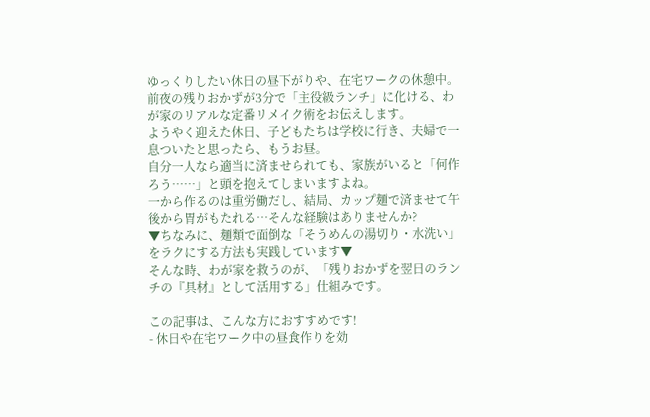ゆっくりしたい休日の昼下がりや、在宅ワークの休憩中。前夜の残りおかずが3分で「主役級ランチ」に化ける、わが家のリアルな定番リメイク術をお伝えします。
ようやく迎えた休日、子どもたちは学校に行き、夫婦で一息ついたと思ったら、もうお昼。
自分一人なら適当に済ませられても、家族がいると「何作ろう……」と頭を抱えてしまいますよね。
一から作るのは重労働だし、結局、カップ麺で済ませて午後から胃がもたれる…そんな経験はありませんか?
▼ちなみに、麺類で面倒な「そうめんの湯切り・水洗い」をラクにする方法も実践しています▼
そんな時、わが家を救うのが、「残りおかずを翌日のランチの『具材』として活用する」仕組みです。

この記事は、こんな方におすすめです!
- 休日や在宅ワーク中の昼食作りを効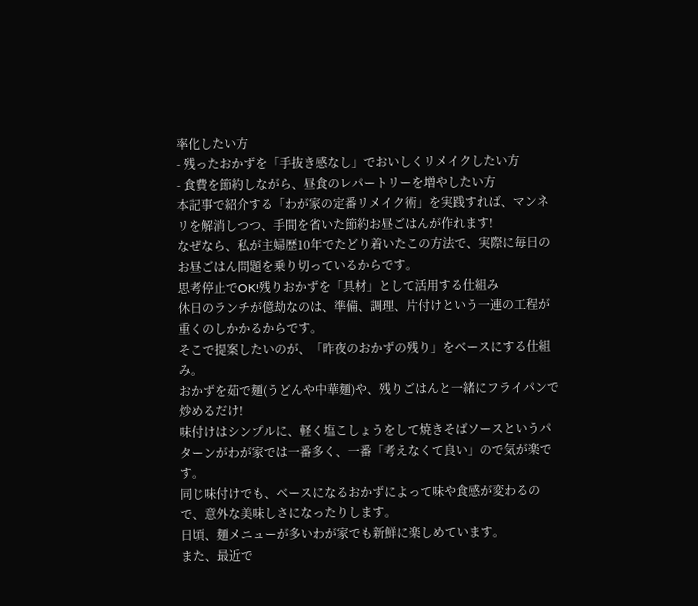率化したい方
- 残ったおかずを「手抜き感なし」でおいしくリメイクしたい方
- 食費を節約しながら、昼食のレパートリーを増やしたい方
本記事で紹介する「わが家の定番リメイク術」を実践すれば、マンネリを解消しつつ、手間を省いた節約お昼ごはんが作れます!
なぜなら、私が主婦歴10年でたどり着いたこの方法で、実際に毎日のお昼ごはん問題を乗り切っているからです。
思考停止でOK!残りおかずを「具材」として活用する仕組み
休日のランチが億劫なのは、準備、調理、片付けという一連の工程が重くのしかかるからです。
そこで提案したいのが、「昨夜のおかずの残り」をベースにする仕組み。
おかずを茹で麺(うどんや中華麺)や、残りごはんと一緒にフライパンで炒めるだけ!
味付けはシンプルに、軽く塩こしょうをして焼きそばソースというパターンがわが家では一番多く、一番「考えなくて良い」ので気が楽です。
同じ味付けでも、ベースになるおかずによって味や食感が変わるので、意外な美味しさになったりします。
日頃、麺メニューが多いわが家でも新鮮に楽しめています。
また、最近で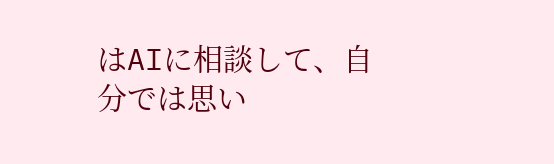はAIに相談して、自分では思い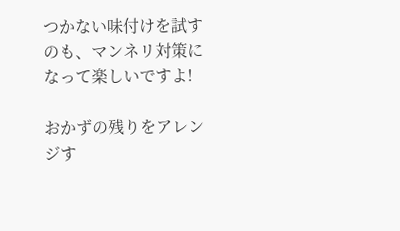つかない味付けを試すのも、マンネリ対策になって楽しいですよ!

おかずの残りをアレンジす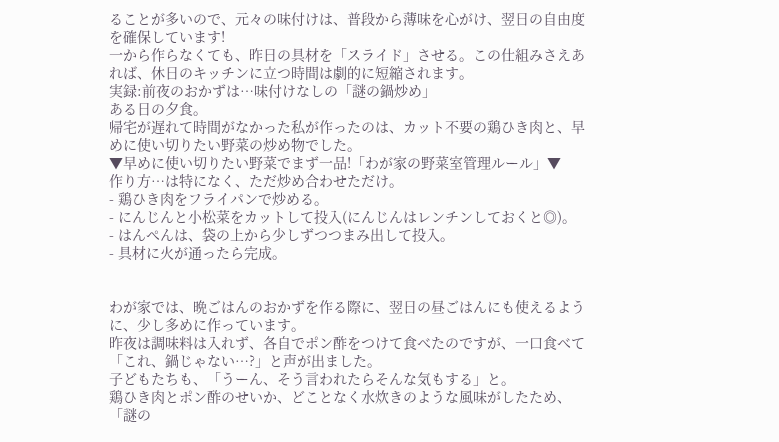ることが多いので、元々の味付けは、普段から薄味を心がけ、翌日の自由度を確保しています!
一から作らなくても、昨日の具材を「スライド」させる。この仕組みさえあれば、休日のキッチンに立つ時間は劇的に短縮されます。
実録:前夜のおかずは…味付けなしの「謎の鍋炒め」
ある日の夕食。
帰宅が遅れて時間がなかった私が作ったのは、カット不要の鶏ひき肉と、早めに使い切りたい野菜の炒め物でした。
▼早めに使い切りたい野菜でまず一品!「わが家の野菜室管理ルール」▼
作り方…は特になく、ただ炒め合わせただけ。
- 鶏ひき肉をフライパンで炒める。
- にんじんと小松菜をカットして投入(にんじんはレンチンしておくと◎)。
- はんぺんは、袋の上から少しずつつまみ出して投入。
- 具材に火が通ったら完成。


わが家では、晩ごはんのおかずを作る際に、翌日の昼ごはんにも使えるように、少し多めに作っています。
昨夜は調味料は入れず、各自でポン酢をつけて食べたのですが、一口食べて「これ、鍋じゃない…?」と声が出ました。
子どもたちも、「うーん、そう言われたらそんな気もする」と。
鶏ひき肉とポン酢のせいか、どことなく水炊きのような風味がしたため、「謎の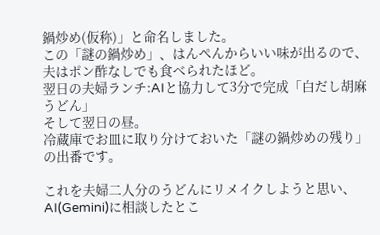鍋炒め(仮称)」と命名しました。
この「謎の鍋炒め」、はんぺんからいい味が出るので、夫はポン酢なしでも食べられたほど。
翌日の夫婦ランチ:AIと協力して3分で完成「白だし胡麻うどん」
そして翌日の昼。
冷蔵庫でお皿に取り分けておいた「謎の鍋炒めの残り」の出番です。

これを夫婦二人分のうどんにリメイクしようと思い、AI(Gemini)に相談したとこ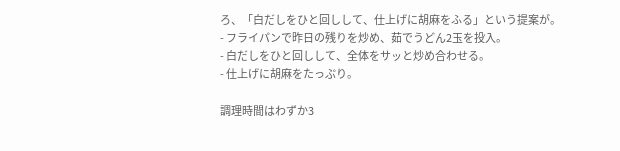ろ、「白だしをひと回しして、仕上げに胡麻をふる」という提案が。
- フライパンで昨日の残りを炒め、茹でうどん2玉を投入。
- 白だしをひと回しして、全体をサッと炒め合わせる。
- 仕上げに胡麻をたっぷり。

調理時間はわずか3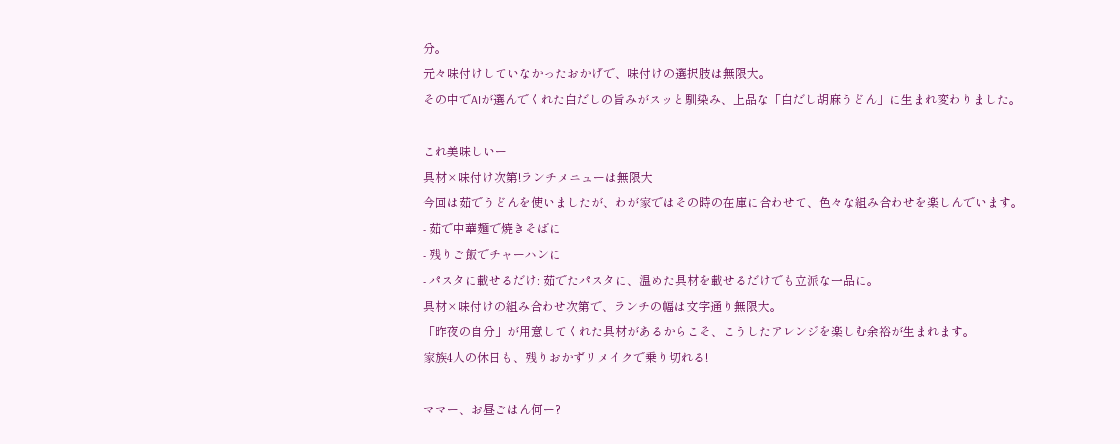分。
元々味付けしていなかったおかげで、味付けの選択肢は無限大。
その中でAIが選んでくれた白だしの旨みがスッと馴染み、上品な「白だし胡麻うどん」に生まれ変わりました。

これ美味しいー
具材×味付け次第!ランチメニューは無限大
今回は茹でうどんを使いましたが、わが家ではその時の在庫に合わせて、色々な組み合わせを楽しんでいます。
- 茹で中華麺で焼きそばに
- 残りご飯でチャーハンに
- パスタに載せるだけ: 茹でたパスタに、温めた具材を載せるだけでも立派な一品に。
具材×味付けの組み合わせ次第で、ランチの幅は文字通り無限大。
「昨夜の自分」が用意してくれた具材があるからこそ、こうしたアレンジを楽しむ余裕が生まれます。
家族4人の休日も、残りおかずリメイクで乗り切れる!

ママー、お昼ごはん何ー?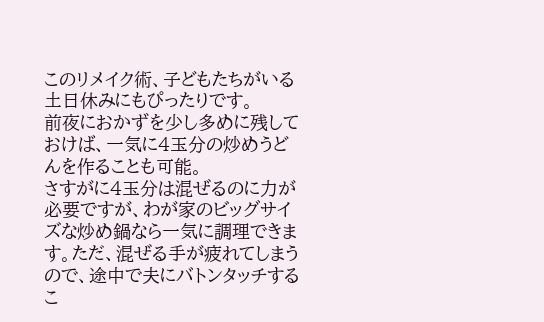このリメイク術、子どもたちがいる土日休みにもぴったりです。
前夜におかずを少し多めに残しておけば、一気に4玉分の炒めうどんを作ることも可能。
さすがに4玉分は混ぜるのに力が必要ですが、わが家のビッグサイズな炒め鍋なら一気に調理できます。ただ、混ぜる手が疲れてしまうので、途中で夫にバトンタッチするこ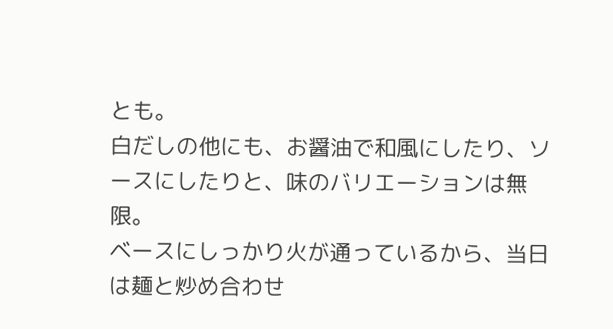とも。
白だしの他にも、お醤油で和風にしたり、ソースにしたりと、味のバリエーションは無限。
ベースにしっかり火が通っているから、当日は麺と炒め合わせ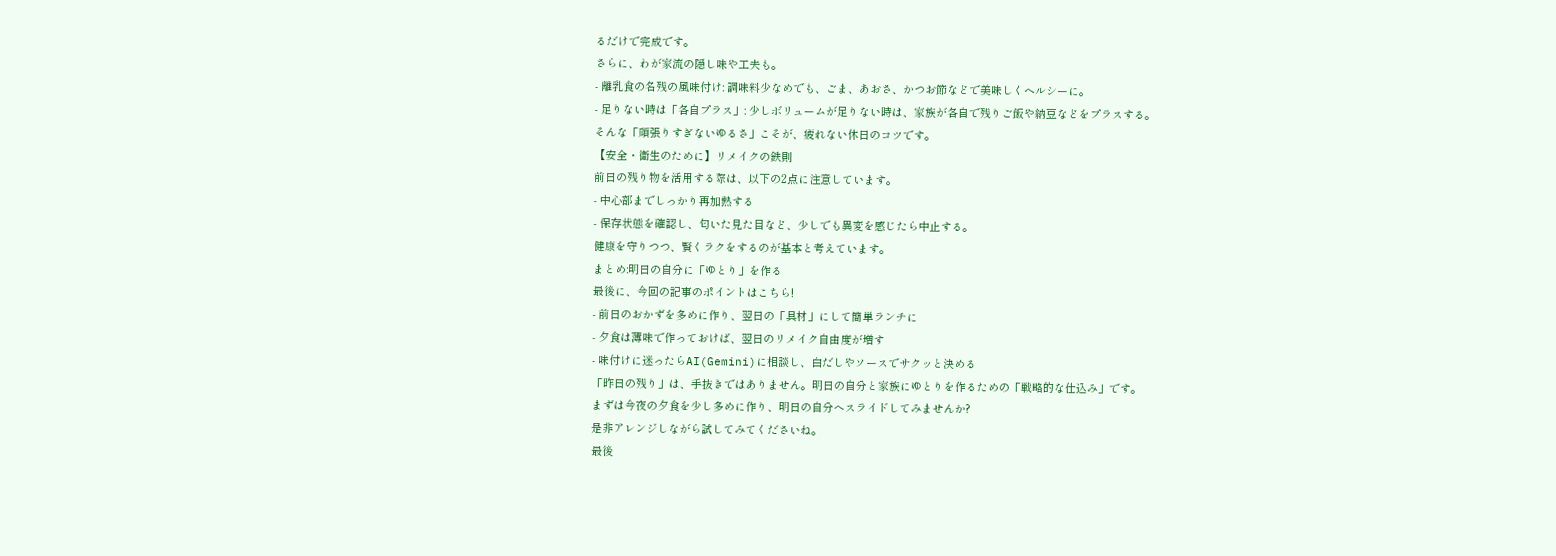るだけで完成です。
さらに、わが家流の隠し味や工夫も。
- 離乳食の名残の風味付け: 調味料少なめでも、ごま、あおさ、かつお節などで美味しくヘルシーに。
- 足りない時は「各自プラス」: 少しボリュームが足りない時は、家族が各自で残りご飯や納豆などをプラスする。
そんな「頑張りすぎないゆるさ」こそが、疲れない休日のコツです。
【安全・衛生のために】リメイクの鉄則
前日の残り物を活用する際は、以下の2点に注意しています。
- 中心部までしっかり再加熱する
- 保存状態を確認し、匂いた見た目など、少しでも異変を感じたら中止する。
健康を守りつつ、賢くラクをするのが基本と考えています。
まとめ:明日の自分に「ゆとり」を作る
最後に、今回の記事のポイントはこちら!
- 前日のおかずを多めに作り、翌日の「具材」にして簡単ランチに
- 夕食は薄味で作っておけば、翌日のリメイク自由度が増す
- 味付けに迷ったらAI(Gemini)に相談し、白だしやソースでサクッと決める
「昨日の残り」は、手抜きではありません。明日の自分と家族にゆとりを作るための「戦略的な仕込み」です。
まずは今夜の夕食を少し多めに作り、明日の自分へスライドしてみませんか?
是非アレンジしながら試してみてくださいね。
最後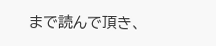まで読んで頂き、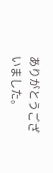ありがとうございました。